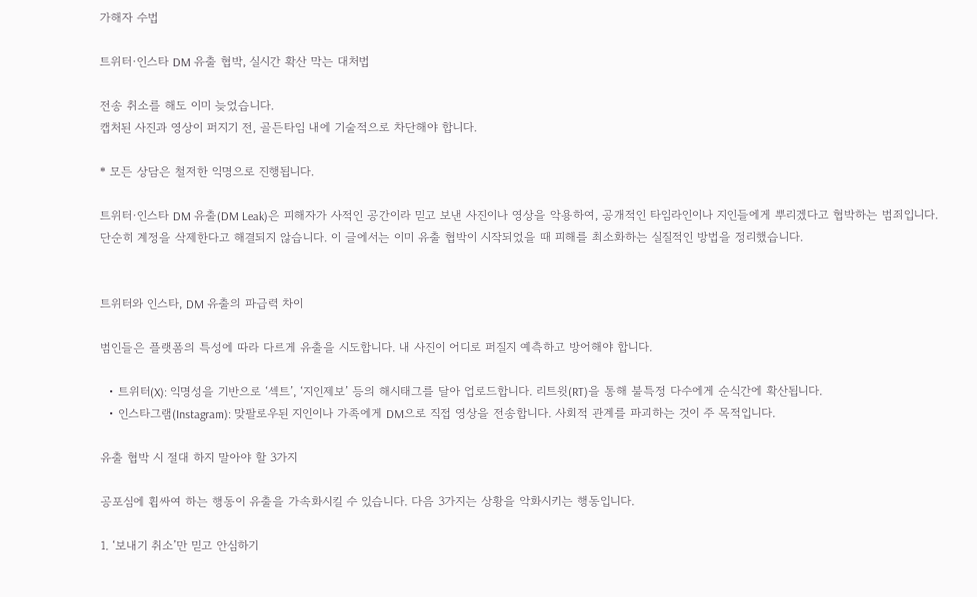가해자 수법

트위터·인스타 DM 유출 협박, 실시간 확산 막는 대처법

전송 취소를 해도 이미 늦었습니다.
캡처된 사진과 영상이 퍼지기 전, 골든타임 내에 기술적으로 차단해야 합니다.

* 모든 상담은 철저한 익명으로 진행됩니다.

트위터·인스타 DM 유출(DM Leak)은 피해자가 사적인 공간이라 믿고 보낸 사진이나 영상을 악용하여, 공개적인 타임라인이나 지인들에게 뿌리겠다고 협박하는 범죄입니다.
단순히 계정을 삭제한다고 해결되지 않습니다. 이 글에서는 이미 유출 협박이 시작되었을 때 피해를 최소화하는 실질적인 방법을 정리했습니다.


트위터와 인스타, DM 유출의 파급력 차이

범인들은 플랫폼의 특성에 따라 다르게 유출을 시도합니다. 내 사진이 어디로 퍼질지 예측하고 방어해야 합니다.

  • 트위터(X): 익명성을 기반으로 ‘섹트’, ‘지인제보’ 등의 해시태그를 달아 업로드합니다. 리트윗(RT)을 통해 불특정 다수에게 순식간에 확산됩니다.
  • 인스타그램(Instagram): 맞팔로우된 지인이나 가족에게 DM으로 직접 영상을 전송합니다. 사회적 관계를 파괴하는 것이 주 목적입니다.

유출 협박 시 절대 하지 말아야 할 3가지

공포심에 휩싸여 하는 행동이 유출을 가속화시킬 수 있습니다. 다음 3가지는 상황을 악화시키는 행동입니다.

1. ‘보내기 취소’만 믿고 안심하기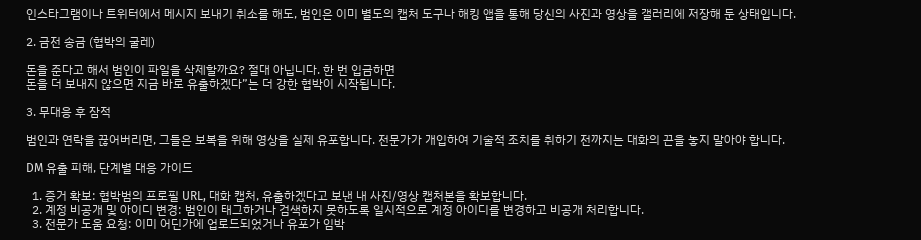인스타그램이나 트위터에서 메시지 보내기 취소를 해도, 범인은 이미 별도의 캡처 도구나 해킹 앱을 통해 당신의 사진과 영상을 갤러리에 저장해 둔 상태입니다.

2. 금전 송금 (협박의 굴레)

돈을 준다고 해서 범인이 파일을 삭제할까요? 절대 아닙니다. 한 번 입금하면
돈을 더 보내지 않으면 지금 바로 유출하겠다”는 더 강한 협박이 시작됩니다.

3. 무대응 후 잠적

범인과 연락을 끊어버리면, 그들은 보복을 위해 영상을 실제 유포합니다. 전문가가 개입하여 기술적 조치를 취하기 전까지는 대화의 끈을 놓지 말아야 합니다.

DM 유출 피해, 단계별 대응 가이드

  1. 증거 확보: 협박범의 프로필 URL, 대화 캡처, 유출하겠다고 보낸 내 사진/영상 캡처본을 확보합니다.
  2. 계정 비공개 및 아이디 변경: 범인이 태그하거나 검색하지 못하도록 일시적으로 계정 아이디를 변경하고 비공개 처리합니다.
  3. 전문가 도움 요청: 이미 어딘가에 업로드되었거나 유포가 임박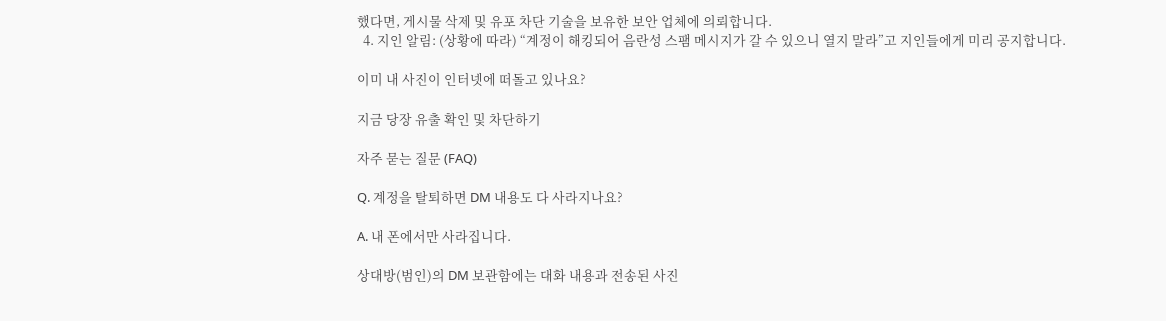했다면, 게시물 삭제 및 유포 차단 기술을 보유한 보안 업체에 의뢰합니다.
  4. 지인 알림: (상황에 따라) “계정이 해킹되어 음란성 스팸 메시지가 갈 수 있으니 열지 말라”고 지인들에게 미리 공지합니다.

이미 내 사진이 인터넷에 떠돌고 있나요?

지금 당장 유출 확인 및 차단하기

자주 묻는 질문 (FAQ)

Q. 계정을 탈퇴하면 DM 내용도 다 사라지나요?

A. 내 폰에서만 사라집니다.

상대방(범인)의 DM 보관함에는 대화 내용과 전송된 사진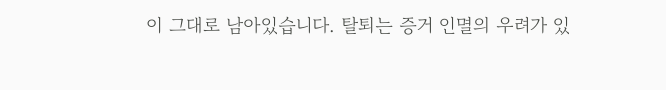이 그대로 남아있습니다. 탈퇴는 증거 인멸의 우려가 있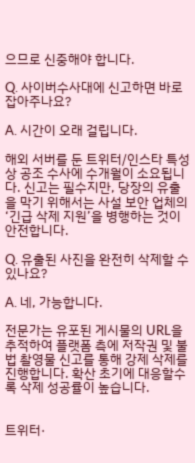으므로 신중해야 합니다.

Q. 사이버수사대에 신고하면 바로 잡아주나요?

A. 시간이 오래 걸립니다.

해외 서버를 둔 트위터/인스타 특성상 공조 수사에 수개월이 소요됩니다. 신고는 필수지만, 당장의 유출을 막기 위해서는 사설 보안 업체의 ‘긴급 삭제 지원’을 병행하는 것이 안전합니다.

Q. 유출된 사진을 완전히 삭제할 수 있나요?

A. 네, 가능합니다.

전문가는 유포된 게시물의 URL을 추적하여 플랫폼 측에 저작권 및 불법 촬영물 신고를 통해 강제 삭제를 진행합니다. 확산 초기에 대응할수록 삭제 성공률이 높습니다.


트위터·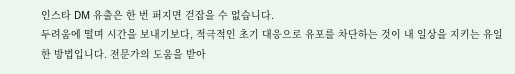인스타 DM 유출은 한 번 퍼지면 걷잡을 수 없습니다.
두려움에 떨며 시간을 보내기보다, 적극적인 초기 대응으로 유포를 차단하는 것이 내 일상을 지키는 유일한 방법입니다. 전문가의 도움을 받아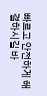빠르고 안전하게 해결하시길 바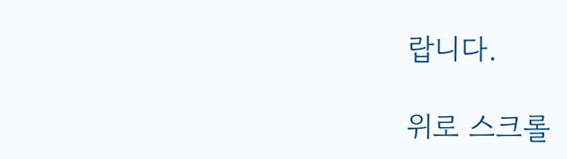랍니다.

위로 스크롤